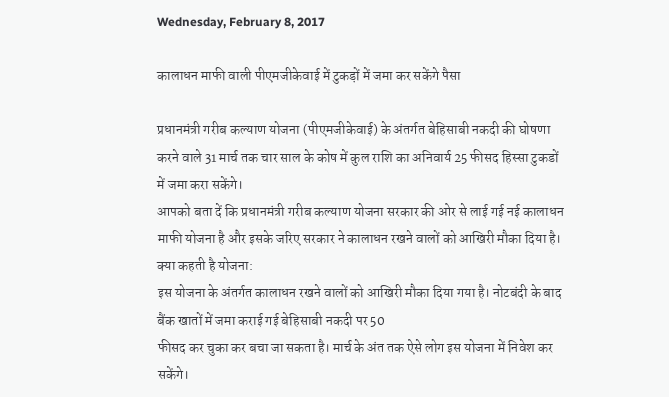Wednesday, February 8, 2017

कालाधन माफी वाली पीएमजीकेवाई में टुकड़ों में जमा कर सकेंगे पैसा

प्रधानमंत्री गरीब कल्याण योजना (पीएमजीकेवाई) के अंतर्गत बेहिसाबी नकदी की घोषणा करने वाले 31 मार्च तक चार साल के कोष में कुल राशि का अनिवार्य 25 फीसद हिस्सा टुकडों में जमा करा सकेंगे।
आपको बता दें कि प्रधानमंत्री गरीब कल्याण योजना सरकार की ओर से लाई गई नई कालाधन माफी योजना है और इसके जरिए सरकार ने कालाधन रखने वालों को आखिरी मौका दिया है।
क्या कहती है योजना:
इस योजना के अंतर्गत कालाधन रखने वालों को आखिरी मौका दिया गया है। नोटबंदी के बाद बैंक खातों में जमा कराई गई बेहिसाबी नकदी पर 50
फीसद कर चुका कर बचा जा सकता है। मार्च के अंत तक ऐसे लोग इस योजना में निवेश कर सकेंगे।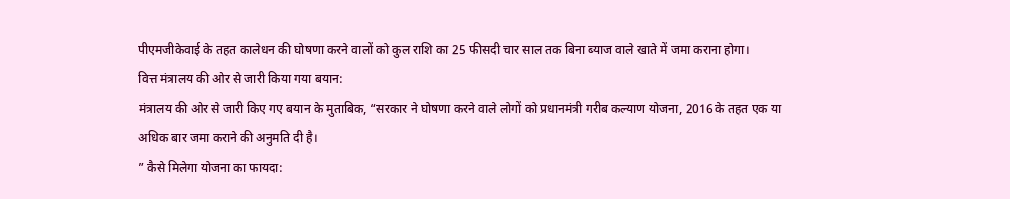पीएमजीकेवाई के तहत कालेधन की घोषणा करने वालों को कुल राशि का 25 फीसदी चार साल तक बिना ब्याज वाले खाते में जमा कराना होगा।
वित्त मंत्रालय की ओर से जारी किया गया बयान:
मंत्रालय की ओर से जारी किए गए बयान के मुताबिक, “सरकार ने घोषणा करने वाले लोगों को प्रधानमंत्री गरीब कल्याण योजना, 2016 के तहत एक या अधिक बार जमा कराने की अनुमति दी है।
” कैसे मिलेगा योजना का फायदा: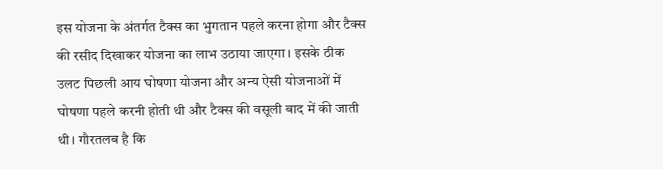इस योजना के अंतर्गत टैक्स का भुगतान पहले करना होगा और टैक्स की रसीद दिखाकर योजना का लाभ उठाया जाएगा। इसके ठीक उलट पिछली आय घोषणा योजना और अन्य ऐसी योजनाओं में घोषणा पहले करनी होती थी और टैक्स की वसूली बाद में की जाती थी। गौरतलब है कि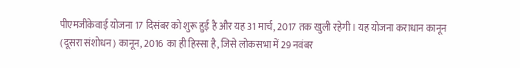पीएमजीकेवाई योजना 17 दिसंबर को शुरू हुई है और यह 31 मार्च, 2017 तक खुली रहेगी। यह योजना कराधान कानून (दूसरा संशोधन) कानून, 2016 का ही हिस्सा है, जिसे लोकसभा में 29 नवंबर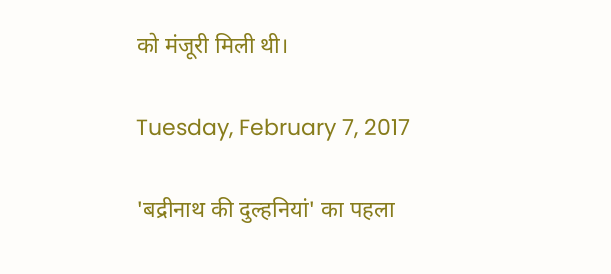को मंजूरी मिली थी।

Tuesday, February 7, 2017

'बद्रीनाथ की दुल्हनियां' का पहला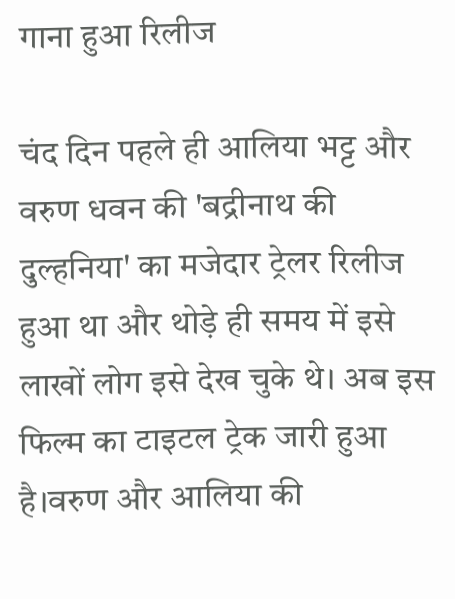गाना हुआ रिलीज

चंद दिन पहले ही आलिया भट्ट और वरुण धवन की 'बद्रीनाथ की दुल्हनिया' का मजेदार ट्रेलर रिलीज हुआ था और थोड़े ही समय में इसे लाखों लोग इसे देख चुके थे। अब इस फिल्म का टाइटल ट्रेक जारी हुआ है।वरुण और आलिया की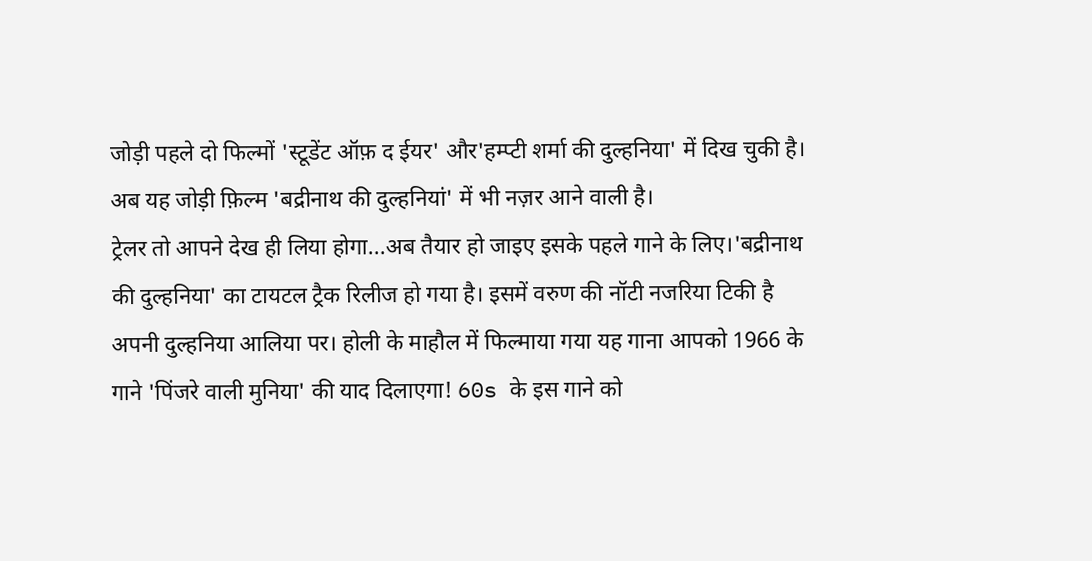जोड़ी पहले दो फिल्मों 'स्टूडेंट ऑफ़ द ईयर' और'हम्प्टी शर्मा की दुल्हनिया' में दिख चुकी है। अब यह जोड़ी फ़िल्म 'बद्रीनाथ की दुल्हनियां' में भी नज़र आने वाली है।
ट्रेलर तो आपने देख ही लिया होगा...अब तैयार हो जाइए इसके पहले गाने के लिए।'बद्रीनाथ की दुल्हनिया' का टायटल ट्रैक रिलीज हो गया है। इसमें वरुण की नॉटी नजरिया टिकी है अपनी दुल्हनिया आलिया पर। होली के माहौल में फिल्माया गया यह गाना आपको 1966 के गाने 'पिंजरे वाली मुनिया' की याद दिलाएगा! 60s के इस गाने को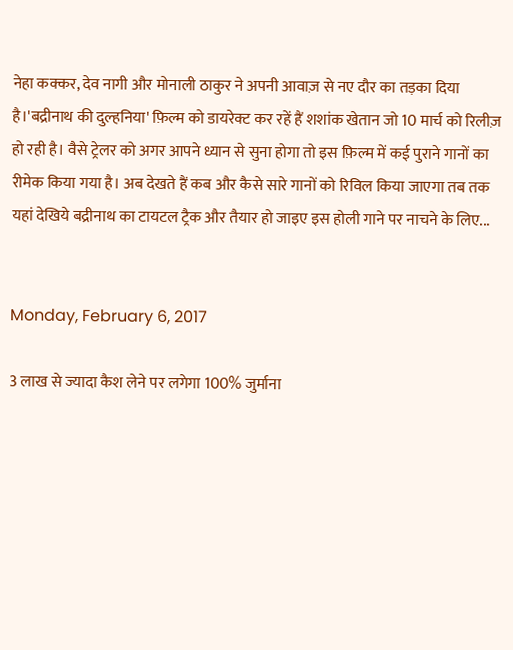नेहा कक्कर, देव नागी और मोनाली ठाकुर ने अपनी आवाज़ से नए दौर का तड़का दिया है।'बद्रीनाथ की दुल्हनिया' फ़िल्म को डायरेक्ट कर रहें हैं शशांक खेतान जो 10 मार्च को रिलीज़ हो रही है। वैसे ट्रेलर को अगर आपने ध्यान से सुना होगा तो इस फ़िल्म में कई पुराने गानों का रीमेक किया गया है। अब देखते हैं कब और कैसे सारे गानों को रिविल किया जाएगा तब तक यहां देखिये बद्रीनाथ का टायटल ट्रैक और तैयार हो जाइए इस होली गाने पर नाचने के लिए...


Monday, February 6, 2017

3 लाख से ज्यादा कैश लेने पर लगेगा 100% जुर्माना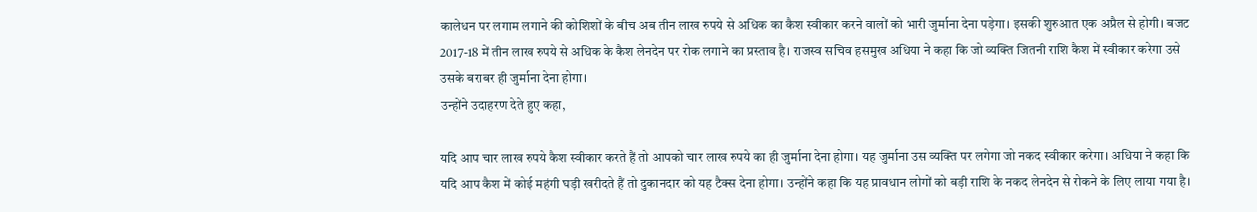कालेधन पर लगाम लगाने की कोशिशों के बीच अब तीन लाख रुपये से अधिक का कैश स्वीकार करने वालों को भारी जुर्माना देना पड़ेगा। इसकी शुरुआत एक अप्रैल से होगी। बजट 2017-18 में तीन लाख रुपये से अधिक के कैश लेनदेन पर रोक लगाने का प्रस्ताव है। राजस्व सचिव हसमुख अधिया ने कहा कि जो व्यक्ति जितनी राशि कैश में स्वीकार करेगा उसे उसके बराबर ही जुर्माना देना होगा।
उन्होंने उदाहरण देते हुए कहा,

यदि आप चार लाख रुपये कैश स्वीकार करते हैं तो आपको चार लाख रुपये का ही जुर्माना देना होगा। यह जुर्माना उस व्यक्ति पर लगेगा जो नकद स्वीकार करेगा। अधिया ने कहा कि यदि आप कैश में कोई महंगी घड़ी खरीदते हैं तो दुकानदार को यह टैक्स देना होगा। उन्होंने कहा कि यह प्रावधान लोगों को बड़ी राशि के नकद लेनदेन से रोकने के लिए लाया गया है।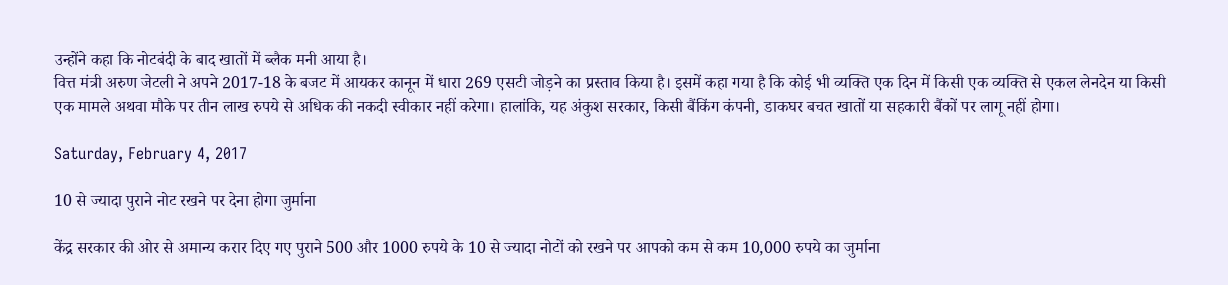उन्होंने कहा कि नोटबंदी के बाद खातों में ब्लैक मनी आया है।
वित्त मंत्री अरुण जेटली ने अपने 2017-18 के बजट में आयकर कानून में धारा 269 एसटी जोड़ने का प्रस्ताव किया है। इसमें कहा गया है कि कोई भी व्यक्ति एक दिन में किसी एक व्यक्ति से एकल लेनदेन या किसी एक मामले अथवा मौके पर तीन लाख रुपये से अधिक की नकदी स्वीकार नहीं करेगा। हालांकि, यह अंकुश सरकार, किसी बैंकिंग कंपनी, डाकघर बचत खातों या सहकारी बैंकों पर लागू नहीं होगा।

Saturday, February 4, 2017

10 से ज्यादा पुराने नोट रखने पर देना होगा जुर्माना

केंद्र सरकार की ओर से अमान्य करार दिए गए पुराने 500 और 1000 रुपये के 10 से ज्यादा नोटों को रखने पर आपको कम से कम 10,000 रुपये का जुर्माना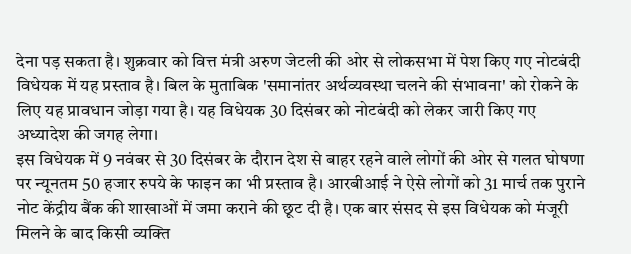देना पड़ सकता है। शुक्रवार को वित्त मंत्री अरुण जेटली की ओर से लोकसभा में पेश किए गए नोटबंदी विधेयक में यह प्रस्ताव है। बिल के मुताबिक 'समानांतर अर्थव्यवस्था चलने की संभावना' को रोकने के लिए यह प्रावधान जोड़ा गया है। यह विधेयक 30 दिसंबर को नोटबंदी को लेकर जारी किए गए अध्यादेश की जगह लेगा।
इस विधेयक में 9 नवंबर से 30 दिसंबर के दौरान देश से बाहर रहने वाले लोगों की ओर से गलत घोषणा पर न्यूनतम 50 हजार रुपये के फाइन का भी प्रस्ताव है। आरबीआई ने ऐसे लोगों को 31 मार्च तक पुराने नोट केंद्रीय बैंक की शाखाओं में जमा कराने की छूट दी है। एक बार संसद से इस विधेयक को मंजूरी मिलने के बाद किसी व्यक्ति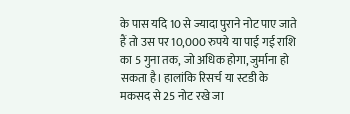के पास यदि 10 से ज्यादा पुराने नोट पाए जाते हैं तो उस पर 10,000 रुपये या पाई गई राशि का 5 गुना तक, जो अधिक होगा, जुर्माना हो सकता है। हालांकि रिसर्च या स्टडी के मकसद से 25 नोट रखे जा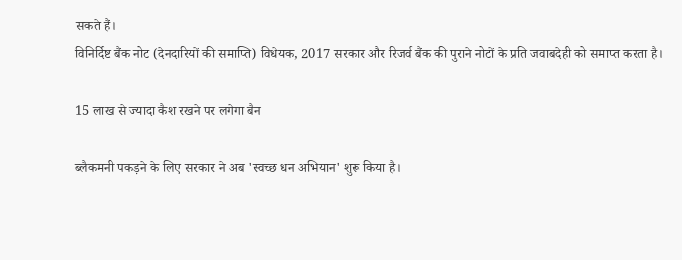सकते हैं।
विनिर्दिष्ट बैंक नोट (देनदारियों की समाप्ति) विधेयक, 2017 सरकार और रिजर्व बैंक की पुराने नोटों के प्रति जवाबदेही को समाप्त करता है।

15 लाख से ज्यादा कैश रखने पर लगेगा बैन

ब्लैकमनी पकड़ने के लिए सरकार ने अब 'स्वच्छ धन अभियान' शुरू किया है।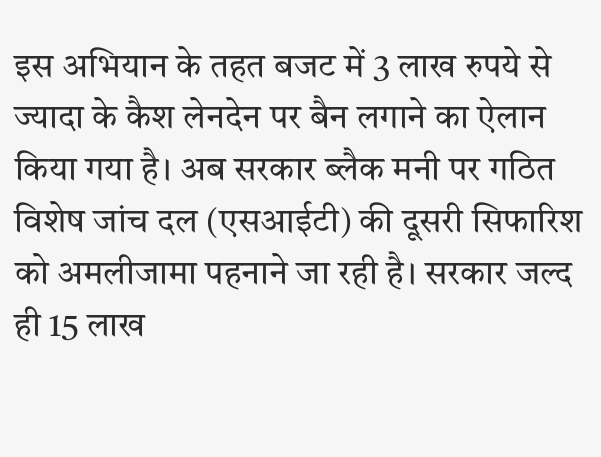इस अभियान के तहत बजट में 3 लाख रुपये से ज्यादा के कैश लेनदेन पर बैन लगाने का ऐलान किया गया है। अब सरकार ब्लैक मनी पर गठित विशेष जांच दल (एसआईटी) की दूसरी सिफारिश को अमलीजामा पहनाने जा रही है। सरकार जल्द ही 15 लाख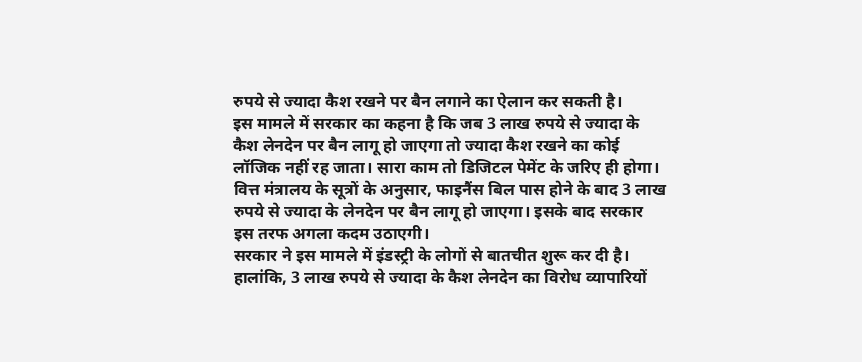रुपये से ज्यादा कैश रखने पर बैन लगाने का ऐलान कर सकती है।
इस मामले में सरकार का कहना है कि जब 3 लाख रुपये से ज्यादा के कैश लेनदेन पर बैन लागू हो जाएगा तो ज्यादा कैश रखने का कोई लॉजिक नहीं रह जाता। सारा काम तो डिजिटल पेमेंट के जरिए ही होगा। वित्त मंत्रालय के सूत्रों के अनुसार, फाइनैंस बिल पास होने के बाद 3 लाख रुपये से ज्यादा के लेनदेन पर बैन लागू हो जाएगा। इसके बाद सरकार इस तरफ अगला कदम उठाएगी।
सरकार ने इस मामले में इंडस्ट्री के लोगों से बातचीत शुरू कर दी है। हालांकि, 3 लाख रुपये से ज्यादा के कैश लेनदेन का विरोध व्यापारियों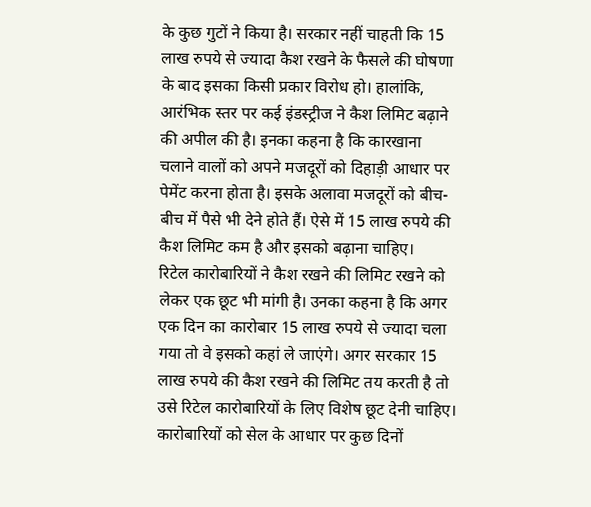के कुछ गुटों ने किया है। सरकार नहीं चाहती कि 15 लाख रुपये से ज्यादा कैश रखने के फैसले की घोषणा के बाद इसका किसी प्रकार विरोध हो। हालांकि, आरंभिक स्तर पर कई इंडस्ट्रीज ने कैश लिमिट बढ़ाने की अपील की है। इनका कहना है कि कारखाना चलाने वालों को अपने मजदूरों को दिहाड़ी आधार पर पेमेंट करना होता है। इसके अलावा मजदूरों को बीच-बीच में पैसे भी देने होते हैं। ऐसे में 15 लाख रुपये की कैश लिमिट कम है और इसको बढ़ाना चाहिए।
रिटेल कारोबारियों ने कैश रखने की लिमिट रखने को लेकर एक छूट भी मांगी है। उनका कहना है कि अगर एक दिन का कारोबार 15 लाख रुपये से ज्यादा चला गया तो वे इसको कहां ले जाएंगे। अगर सरकार 15 लाख रुपये की कैश रखने की लिमिट तय करती है तो उसे रिटेल कारोबारियों के लिए विशेष छूट देनी चाहिए। कारोबारियों को सेल के आधार पर कुछ दिनों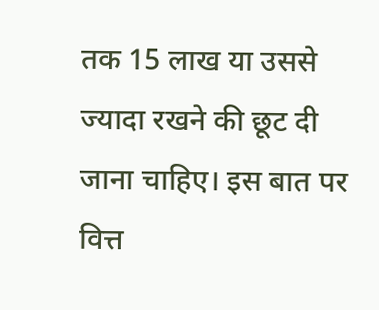तक 15 लाख या उससे ज्यादा रखने की छूट दी जाना चाहिए। इस बात पर वित्त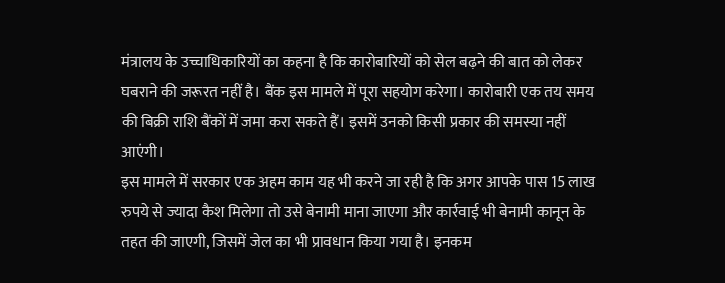मंत्रालय के उच्चाधिकारियों का कहना है कि कारोबारियों को सेल बढ़ने की बात को लेकर घबराने की जरूरत नहीं है। बैंक इस मामले में पूरा सहयोग करेगा। कारोबारी एक तय समय की बिक्री राशि बैंकों में जमा करा सकते हैं। इसमें उनको किसी प्रकार की समस्या नहीं आएंगी।
इस मामले में सरकार एक अहम काम यह भी करने जा रही है कि अगर आपके पास 15 लाख रुपये से ज्यादा कैश मिलेगा तो उसे बेनामी माना जाएगा और कार्रवाई भी बेनामी कानून के तहत की जाएगी, जिसमें जेल का भी प्रावधान किया गया है। इनकम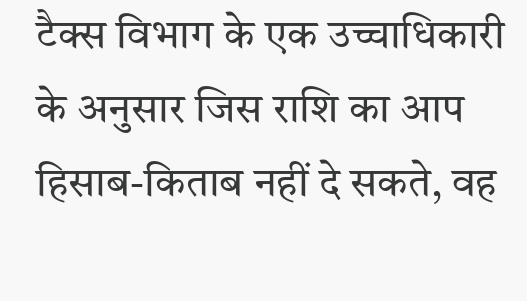टैक्स विभाग के एक उच्चाधिकारी के अनुसार जिस राशि का आप हिसाब-किताब नहीं दे सकते, वह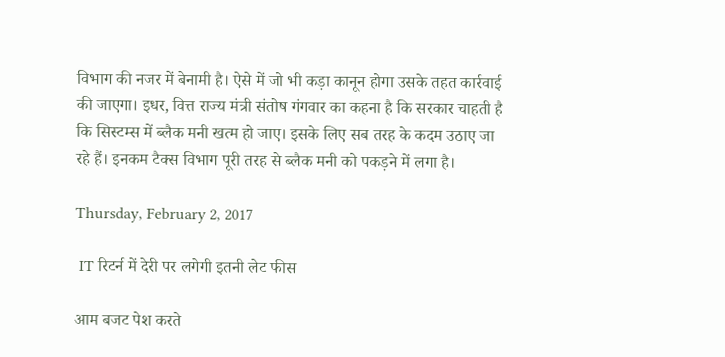विभाग की नजर में बेनामी है। ऐसे में जो भी कड़ा कानून होगा उसके तहत कार्रवाई की जाएगा। इधर, वित्त राज्य मंत्री संतोष गंगवार का कहना है कि सरकार चाहती है कि सिस्टम्स में ब्लैक मनी खत्म हो जाए। इसके लिए सब तरह के कदम उठाए जा रहे हैं। इनकम टैक्स विभाग पूरी तरह से ब्लैक मनी को पकड़ने में लगा है।

Thursday, February 2, 2017

 IT रिटर्न में देरी पर लगेगी इतनी लेट फीस

आम बजट पेश करते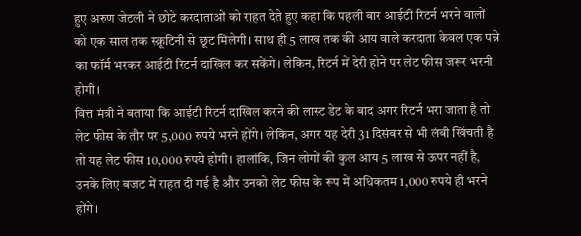हुए अरुण जेटली ने छोटे करदाताओं को राहत देते हुए कहा कि पहली बार आईटी रिटर्न भरने वालों को एक साल तक स्क्रूटिनी से छूट मिलेगी। साथ ही 5 लाख तक की आय वाले करदाता केवल एक पन्ने का फॉर्म भरकर आईटी रिटर्न दाखिल कर सकेंगे। लेकिन, रिटर्न में देरी होने पर लेट फीस जरूर भरनी होगी।
वित्त मंत्री ने बताया कि आईटी रिटर्न दाखिल करने की लास्ट डेट के बाद अगर रिटर्न भरा जाता है तो लेट फीस के तौर पर 5,000 रुपये भरने होंगे। लेकिन, अगर यह देरी 31 दिसंबर से भी लंबी खिंचती है तो यह लेट फीस 10,000 रुपये होगी। हालांकि, जिन लोगों की कुल आय 5 लाख से ऊपर नहीं है, उनके लिए बजट में राहत दी गई है और उनको लेट फीस के रूप में अधिकतम 1,000 रुपये ही भरने होंगे।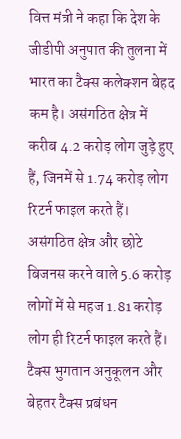वित्त मंत्री ने कहा कि देश के जीडीपी अनुपात की तुलना में भारत का टैक्स कलेक्शन बेहद कम है। असंगठित क्षेत्र में करीब 4.2 करोड़ लोग जुड़े हुए हैं, जिनमें से 1.74 करोड़ लोग रिटर्न फाइल करते हैं। असंगठित क्षेत्र और छोटे बिजनस करने वाले 5.6 करोड़ लोगों में से महज 1.81 करोड़ लोग ही रिटर्न फाइल करते हैं। टैक्स भुगतान अनुकूलन और बेहतर टैक्स प्रबंधन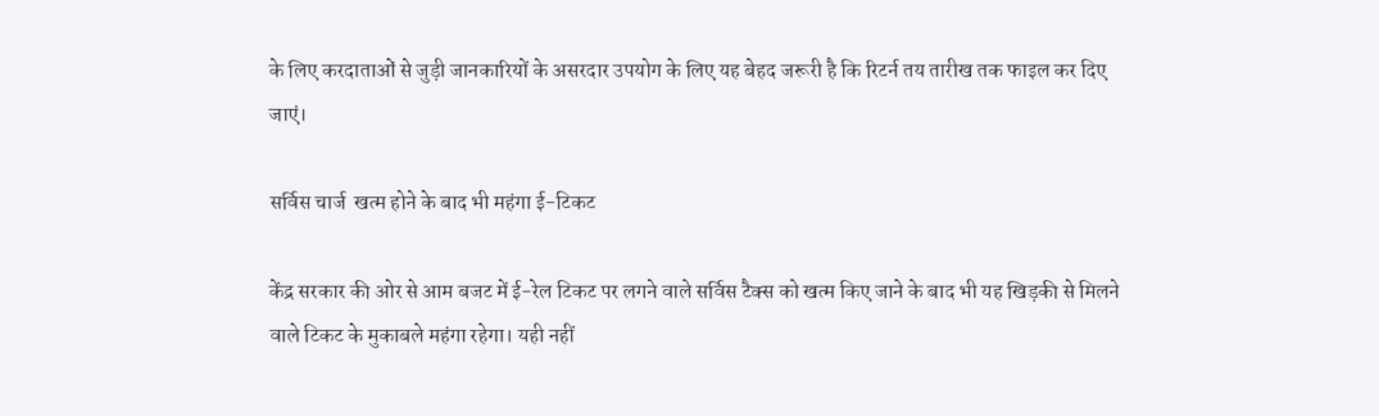के लिए करदाताओं से जुड़ी जानकारियों के असरदार उपयोग के लिए यह बेहद जरूरी है कि रिटर्न तय तारीख तक फाइल कर दिए जाएं।

सर्विस चार्ज  खत्म होने के बाद भी महंगा ई-टिकट

केंद्र सरकार की ओर से आम बजट में ई-रेल टिकट पर लगने वाले सर्विस टैक्स को खत्म किए जाने के बाद भी यह खिड़की से मिलने वाले टिकट के मुकाबले महंगा रहेगा। यही नहीं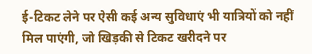ई-टिकट लेने पर ऐसी कई अन्य सुविधाएं भी यात्रियों को नहीं मिल पाएंगी, जो खिड़की से टिकट खरीदने पर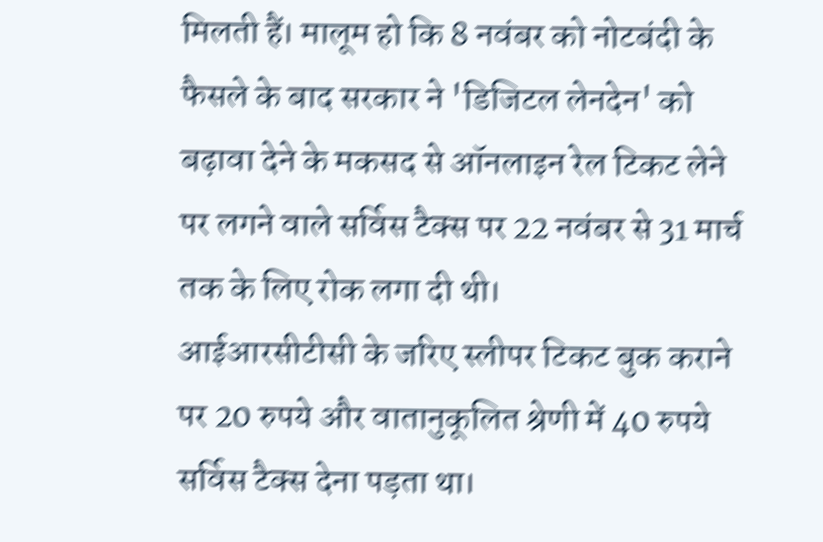मिलती हैं। मालूम हो कि 8 नवंबर को नोटबंदी के फैसले के बाद सरकार ने 'डिजिटल लेनदेन' को बढ़ावा देने के मकसद से ऑनलाइन रेल टिकट लेने पर लगने वाले सर्विस टैक्स पर 22 नवंबर से 31 मार्च तक के लिए रोक लगा दी थी।
आईआरसीटीसी के जरिए स्लीपर टिकट बुक कराने पर 20 रुपये और वातानुकूलित श्रेणी में 40 रुपये सर्विस टैक्स देना पड़ता था।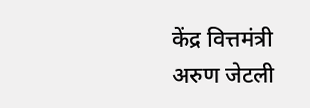केंद्र वित्तमंत्री अरुण जेटली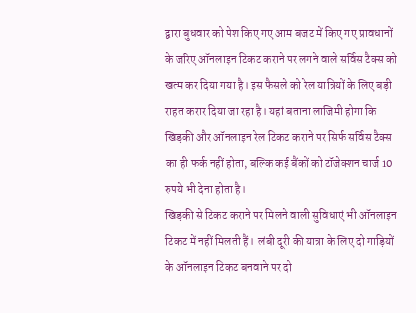द्वारा बुधवार को पेश किए गए आम बजट में किए गए प्रावधानों के जरिए ऑनलाइन टिकट कराने पर लगने वाले सर्विस टैक्स को खत्म कर दिया गया है। इस फैसले को रेल यात्रियों के लिए बड़ी राहत करार दिया जा रहा है। यहां बताना लाजिमी होगा कि खिड़की और ऑनलाइन रेल टिकट कराने पर सिर्फ सर्विस टैक्स का ही फर्क नहीं होता, बल्कि कई बैंकों को टॉजेक्शन चार्ज 10 रुपये भी देना होता है।
खिड़की से टिकट कराने पर मिलने वाली सुविधाएं भी ऑनलाइन टिकट में नहीं मिलती हैं।  लंबी दूरी की यात्रा के लिए दो गाड़ियों के ऑनलाइन टिकट बनवाने पर दो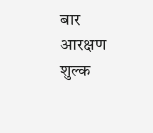बार आरक्षण शुल्क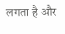लगता है और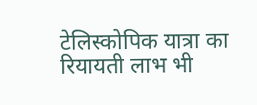टेलिस्कोपिक यात्रा का रियायती लाभ भी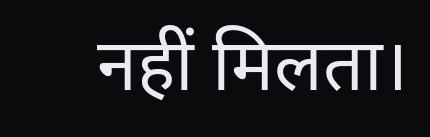नहीं मिलता।